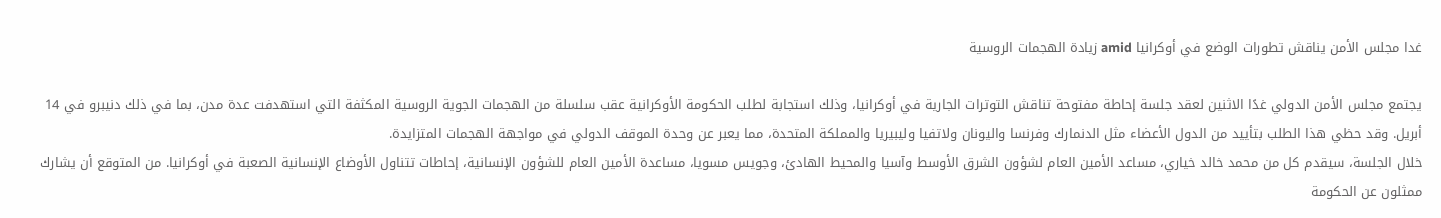غدا مجلس الأمن يناقش تطورات الوضع في أوكرانيا amid زيادة الهجمات الروسية

يجتمع مجلس الأمن الدولي غدًا الاثنين لعقد جلسة إحاطة مفتوحة تناقش التوترات الجارية في أوكرانيا، وذلك استجابة لطلب الحكومة الأوكرانية عقب سلسلة من الهجمات الجوية الروسية المكثفة التي استهدفت عدة مدن، بما في ذلك دنيبرو في 14 أبريل. وقد حظي هذا الطلب بتأييد من الدول الأعضاء مثل الدنمارك وفرنسا واليونان ولاتفيا وليبيريا والمملكة المتحدة، مما يعبر عن وحدة الموقف الدولي في مواجهة الهجمات المتزايدة.
خلال الجلسة، سيقدم كل من محمد خالد خياري، مساعد الأمين العام لشؤون الشرق الأوسط وآسيا والمحيط الهادئ، وجويس مسويا، مساعدة الأمين العام للشؤون الإنسانية، إحاطات تتناول الأوضاع الإنسانية الصعبة في أوكرانيا. من المتوقع أن يشارك ممثلون عن الحكومة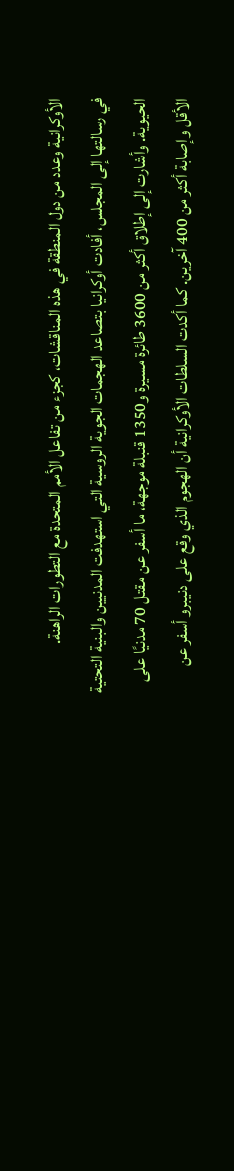الأوكرانية وعدد من دول المنطقة في هذه المناقشات، كجزء من تفاعل الأمم المتحدة مع التطورات الراهنة.
في رسالتها إلى المجلس، أفادت أوكرانيا بتصاعد الهجمات الجوية الروسية التي استهدفت المدنيين والبنية التحتية الحيوية. وأشارت إلى إطلاق أكثر من 3600 طائرة مسيرة و1350 قنبلة موجهة، ما أسفر عن مقتل 70 مدنيًا على الأقل وإصابة أكثر من 400 آخرين. كما أكدت السلطات الأوكرانية أن الهجوم الذي وقع على دنيبرو أسفر عن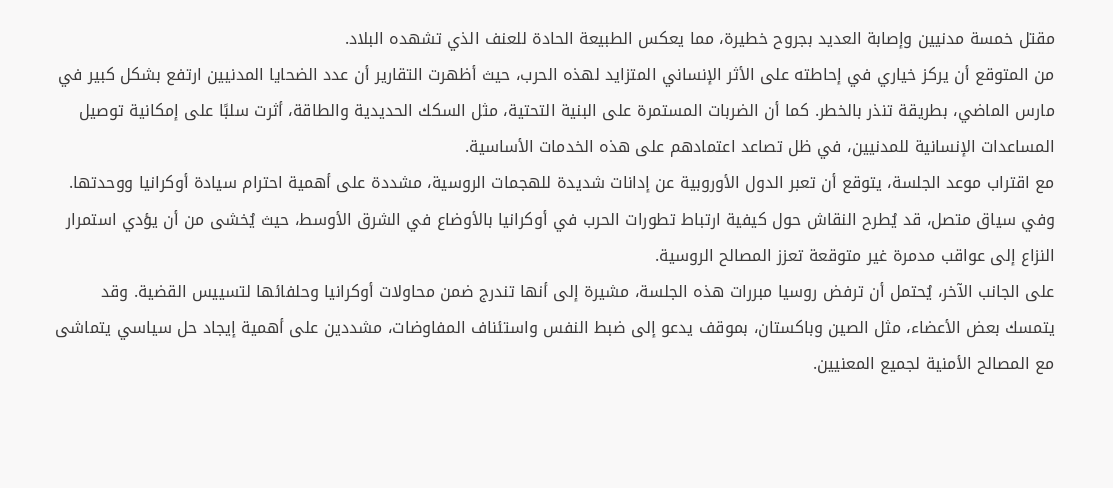مقتل خمسة مدنيين وإصابة العديد بجروح خطيرة، مما يعكس الطبيعة الحادة للعنف الذي تشهده البلاد.
من المتوقع أن يركز خياري في إحاطته على الأثر الإنساني المتزايد لهذه الحرب، حيث أظهرت التقارير أن عدد الضحايا المدنيين ارتفع بشكل كبير في مارس الماضي، بطريقة تنذر بالخطر. كما أن الضربات المستمرة على البنية التحتية، مثل السكك الحديدية والطاقة، أثرت سلبًا على إمكانية توصيل المساعدات الإنسانية للمدنيين، في ظل تصاعد اعتمادهم على هذه الخدمات الأساسية.
مع اقتراب موعد الجلسة، يتوقع أن تعبر الدول الأوروبية عن إدانات شديدة للهجمات الروسية، مشددة على أهمية احترام سيادة أوكرانيا ووحدتها. وفي سياق متصل، قد يُطرح النقاش حول كيفية ارتباط تطورات الحرب في أوكرانيا بالأوضاع في الشرق الأوسط، حيث يُخشى من أن يؤدي استمرار النزاع إلى عواقب مدمرة غير متوقعة تعزز المصالح الروسية.
على الجانب الآخر، يُحتمل أن ترفض روسيا مبررات هذه الجلسة، مشيرة إلى أنها تندرج ضمن محاولات أوكرانيا وحلفائها لتسييس القضية. وقد يتمسك بعض الأعضاء، مثل الصين وباكستان، بموقف يدعو إلى ضبط النفس واستئناف المفاوضات، مشددين على أهمية إيجاد حل سياسي يتماشى مع المصالح الأمنية لجميع المعنيين.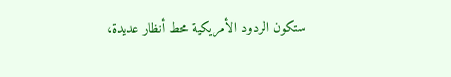ستكون الردود الأمريكية محط أنظار عديدة،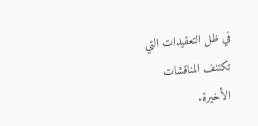في ظل التعقيدات التي تكتنف المناقشات الأخيرة.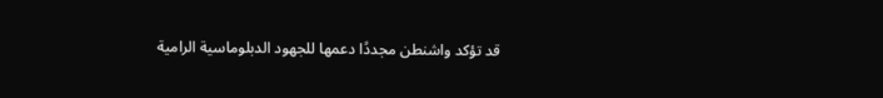قد تؤكد واشنطن مجددًا دعمها للجهود الدبلوماسية الرامية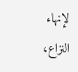لإنهاء النزاع،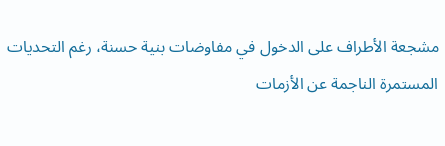مشجعة الأطراف على الدخول في مفاوضات بنية حسنة، رغم التحديات المستمرة الناجمة عن الأزمات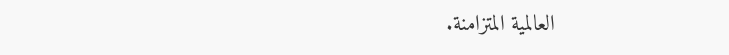العالمية المتزامنة.